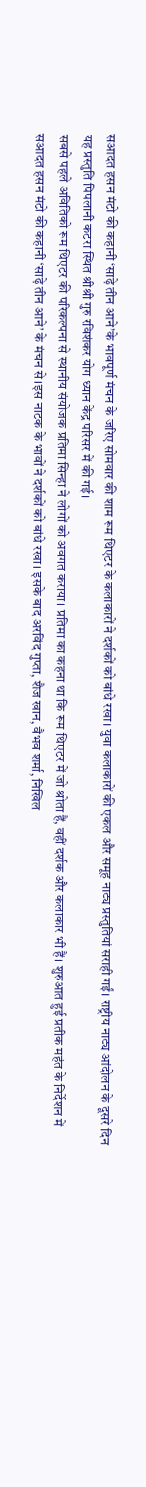सआदत हसन मंटो की कहानी ‘साढ़े तीन आने’के भावपूर्ण मंचन के जरिए सोमवार की शाम रूम थिएटर के कलाकारों ने दर्शकों को बांधे रखा। युवा कलाकारों की एकल और समूह नाट्य प्रस्तुतियां सराही गईं। राष्ट्रीय नाट्य आंदोलन के दूसरे दिन यह प्रस्तुति पिपलानी कटरा स्थित श्रीश्री गुरु रविशंकर योग ध्यान केंद्र परिसर में की गई।
सबसे पहले अवितिको रूम थिएटर की परिकल्पना से स्थानीय संयोजक प्रतिमा सिन्हा ने लोगों को अवगत कराया। प्रतिमा का कहना था कि रूम थिएटर में जो श्रोता हैं, वहीं दर्शक और कलाकार भी हैं। शुरुआत हुई प्रतीक महंत के निर्देशन में सआदत हसन मंटो की कहानी ‘साढ़े तीन आने’ के मंचन से।इस नाटक के भावों ने दर्शकों को बांधे रखा। इसके बाद अरविंद गुप्ता, शैज खान, वैभव शर्मा, निखिल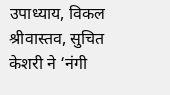उपाध्याय, विकल श्रीवास्तव, सुचित केशरी ने ‘नंगी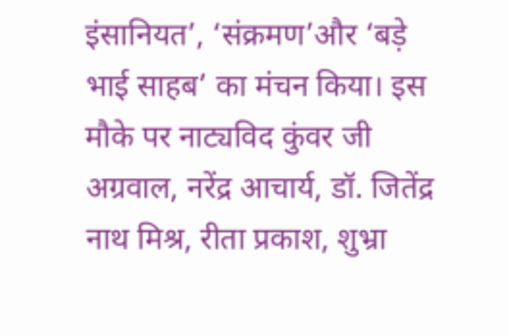इंसानियत’, ‘संक्रमण’और ‘बड़े भाई साहब’ का मंचन किया। इस मौके पर नाट्यविद कुंवर जी अग्रवाल, नरेंद्र आचार्य, डॉ. जितेंद्र नाथ मिश्र, रीता प्रकाश, शुभ्रा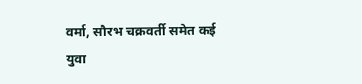वर्मा, सौरभ चक्रवर्ती समेत कई युवा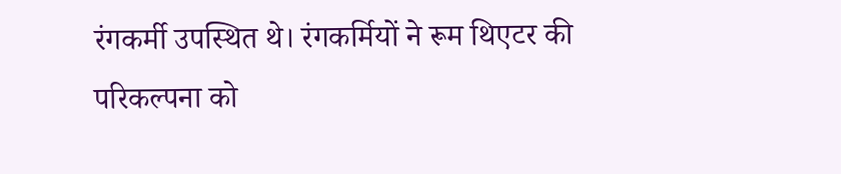रंगकर्मी उपस्थित थे। रंगकर्मियों ने रूम थिएटर की परिकल्पना को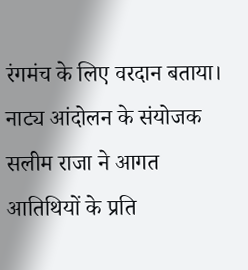रंगमंच के लिए वरदान बताया। नाट्य आंदोलन के संयोजक सलीम राजा ने आगत आतिथियों के प्रति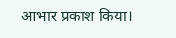आभार प्रकाश किया।